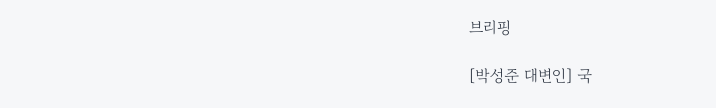브리핑

[박성준 대변인] 국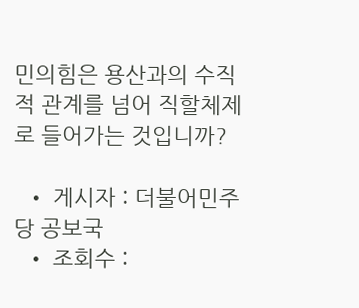민의힘은 용산과의 수직적 관계를 넘어 직할체제로 들어가는 것입니까?

  • 게시자 : 더불어민주당 공보국
  • 조회수 :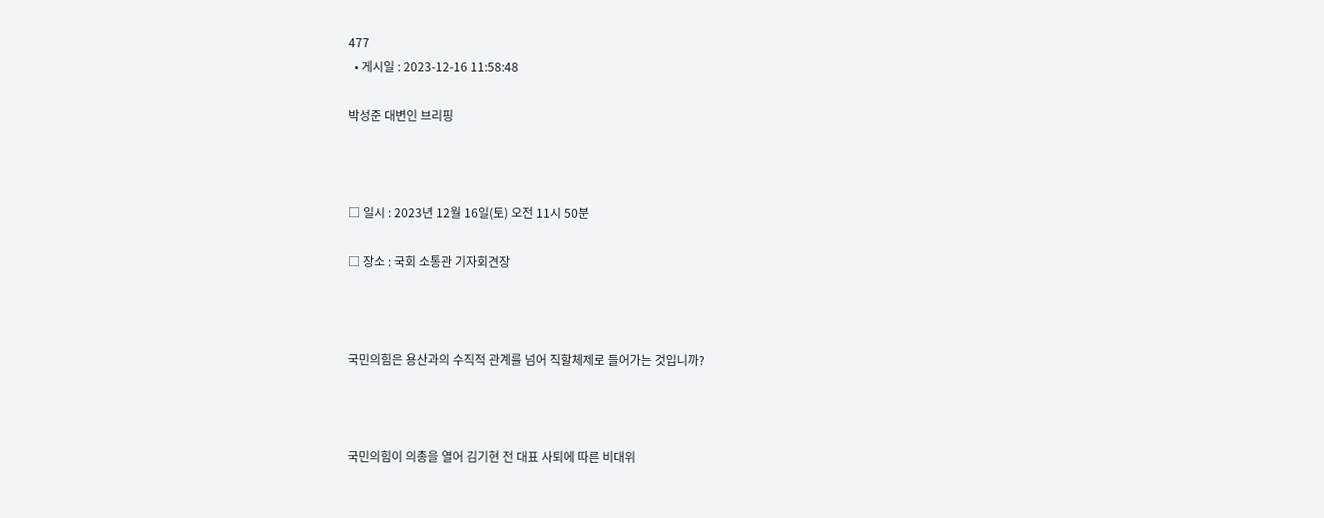477
  • 게시일 : 2023-12-16 11:58:48

박성준 대변인 브리핑



□ 일시 : 2023년 12월 16일(토) 오전 11시 50분

□ 장소 : 국회 소통관 기자회견장



국민의힘은 용산과의 수직적 관계를 넘어 직할체제로 들어가는 것입니까?



국민의힘이 의총을 열어 김기현 전 대표 사퇴에 따른 비대위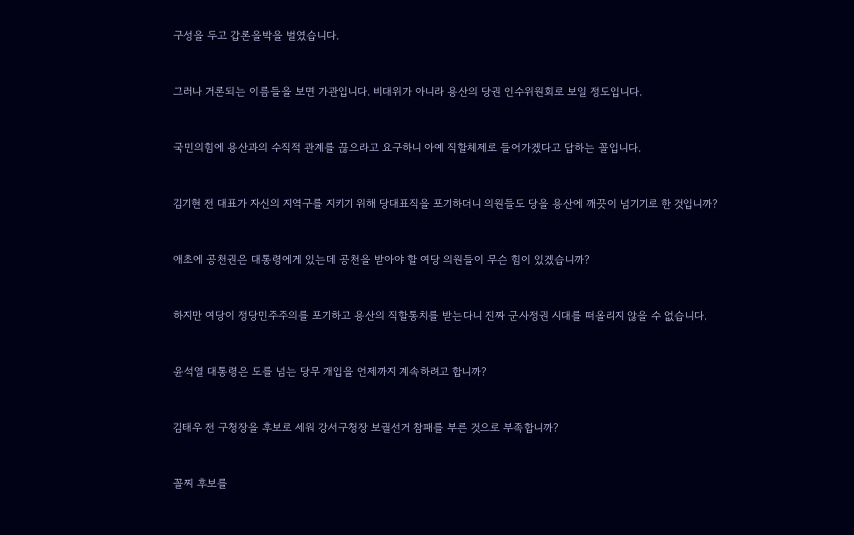구성을 두고 갑론을박을 벌였습니다.



그러나 거론되는 이름들을 보면 가관입니다. 비대위가 아니라 용산의 당권 인수위원회로 보일 정도입니다.



국민의힘에 용산과의 수직적 관계를 끊으라고 요구하니 아예 직할체제로 들어가겠다고 답하는 꼴입니다.



김기현 전 대표가 자신의 지역구를 지키기 위해 당대표직을 포기하더니 의원들도 당을 용산에 깨끗이 넘기기로 한 것입니까?



애초에 공천권은 대통령에게 있는데 공천을 받아야 할 여당 의원들이 무슨 힘이 있겠습니까?



하지만 여당이 정당민주주의를 포기하고 용산의 직할통치를 받는다니 진짜 군사정권 시대를 떠올리지 않을 수 없습니다.



윤석열 대통령은 도를 넘는 당무 개입을 언제까지 계속하려고 합니까?



김태우 전 구청장을 후보로 세워 강서구청장 보궐선거 참패를 부른 것으로 부족합니까?



꼴찌 후보를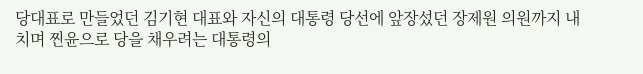당대표로 만들었던 김기현 대표와 자신의 대통령 당선에 앞장섰던 장제원 의원까지 내치며 찐윤으로 당을 채우려는 대통령의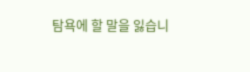탐욕에 할 말을 잃습니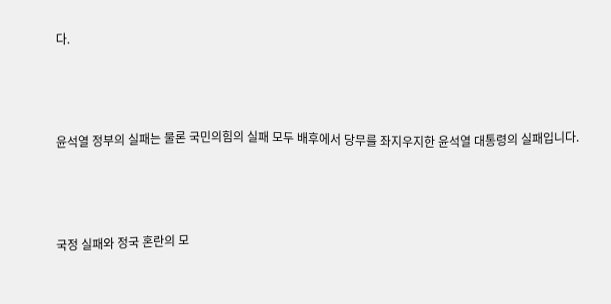다.



윤석열 정부의 실패는 물론 국민의힘의 실패 모두 배후에서 당무를 좌지우지한 윤석열 대통령의 실패입니다.



국정 실패와 정국 혼란의 모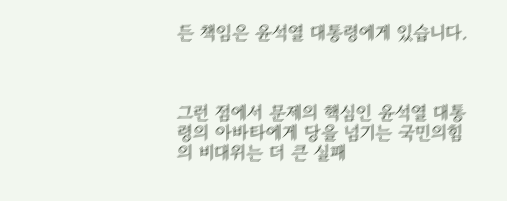든 책임은 윤석열 대통령에게 있습니다.



그런 점에서 문제의 핵심인 윤석열 대통령의 아바타에게 당을 넘기는 국민의힘의 비대위는 더 큰 실패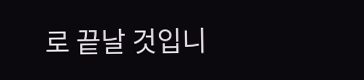로 끝날 것입니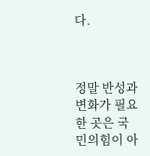다.



정말 반성과 변화가 필요한 곳은 국민의힘이 아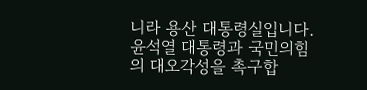니라 용산 대통령실입니다. 윤석열 대통령과 국민의힘의 대오각성을 촉구합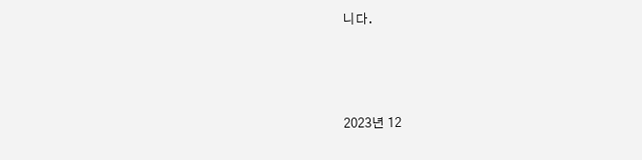니다.



2023년 12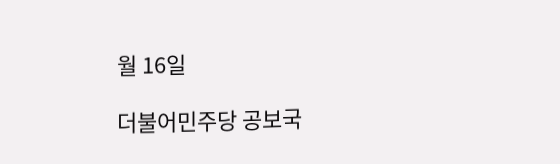월 16일

더불어민주당 공보국